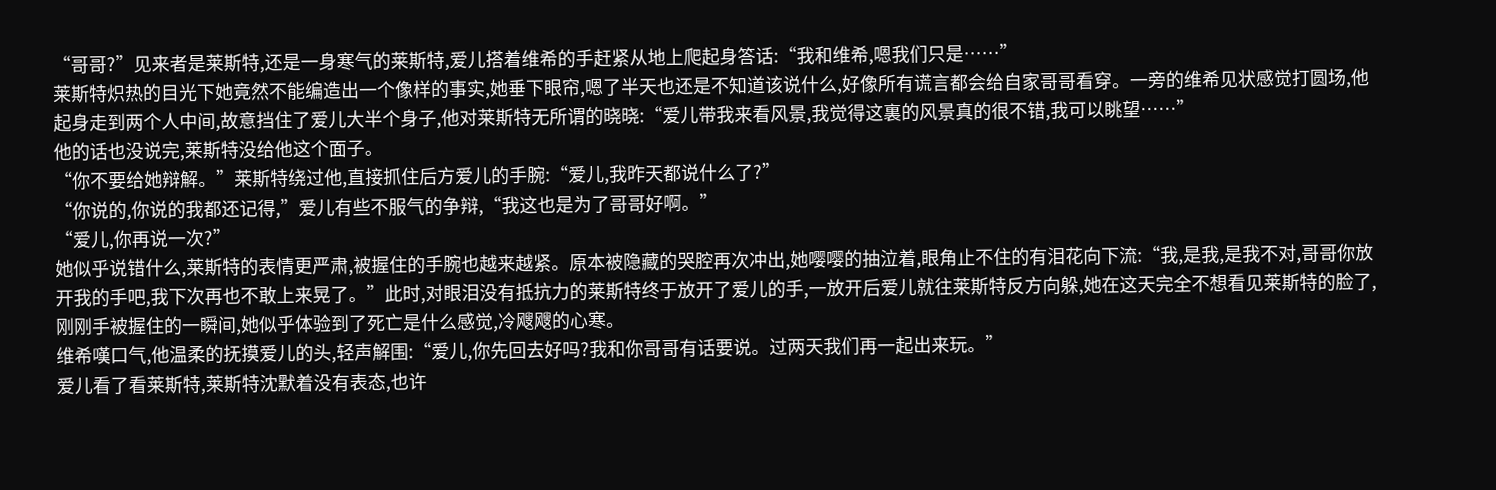“哥哥?”见来者是莱斯特,还是一身寒气的莱斯特,爱儿搭着维希的手赶紧从地上爬起身答话:“我和维希,嗯我们只是……”
莱斯特炽热的目光下她竟然不能编造出一个像样的事实,她垂下眼帘,嗯了半天也还是不知道该说什么,好像所有谎言都会给自家哥哥看穿。一旁的维希见状感觉打圆场,他起身走到两个人中间,故意挡住了爱儿大半个身子,他对莱斯特无所谓的晓晓:“爱儿带我来看风景,我觉得这裏的风景真的很不错,我可以眺望……”
他的话也没说完,莱斯特没给他这个面子。
“你不要给她辩解。”莱斯特绕过他,直接抓住后方爱儿的手腕:“爱儿,我昨天都说什么了?”
“你说的,你说的我都还记得,”爱儿有些不服气的争辩,“我这也是为了哥哥好啊。”
“爱儿,你再说一次?”
她似乎说错什么,莱斯特的表情更严肃,被握住的手腕也越来越紧。原本被隐藏的哭腔再次冲出,她嘤嘤的抽泣着,眼角止不住的有泪花向下流:“我,是我,是我不对,哥哥你放开我的手吧,我下次再也不敢上来晃了。”此时,对眼泪没有抵抗力的莱斯特终于放开了爱儿的手,一放开后爱儿就往莱斯特反方向躲,她在这天完全不想看见莱斯特的脸了,刚刚手被握住的一瞬间,她似乎体验到了死亡是什么感觉,冷飕飕的心寒。
维希嘆口气,他温柔的抚摸爱儿的头,轻声解围:“爱儿,你先回去好吗?我和你哥哥有话要说。过两天我们再一起出来玩。”
爱儿看了看莱斯特,莱斯特沈默着没有表态,也许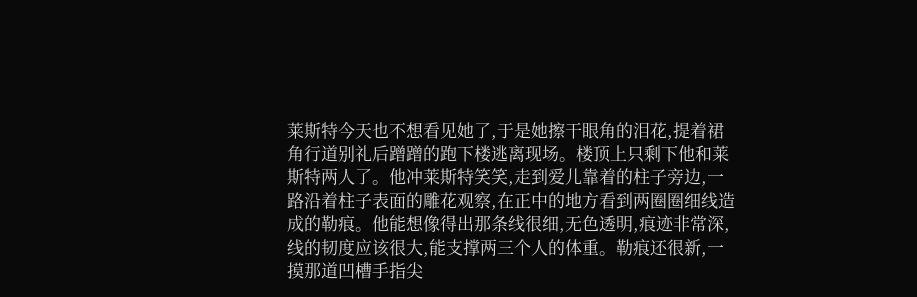莱斯特今天也不想看见她了,于是她擦干眼角的泪花,提着裙角行道别礼后蹭蹭的跑下楼逃离现场。楼顶上只剩下他和莱斯特两人了。他冲莱斯特笑笑,走到爱儿靠着的柱子旁边,一路沿着柱子表面的雕花观察,在正中的地方看到两圈圈细线造成的勒痕。他能想像得出那条线很细,无色透明,痕迹非常深,线的韧度应该很大,能支撑两三个人的体重。勒痕还很新,一摸那道凹槽手指尖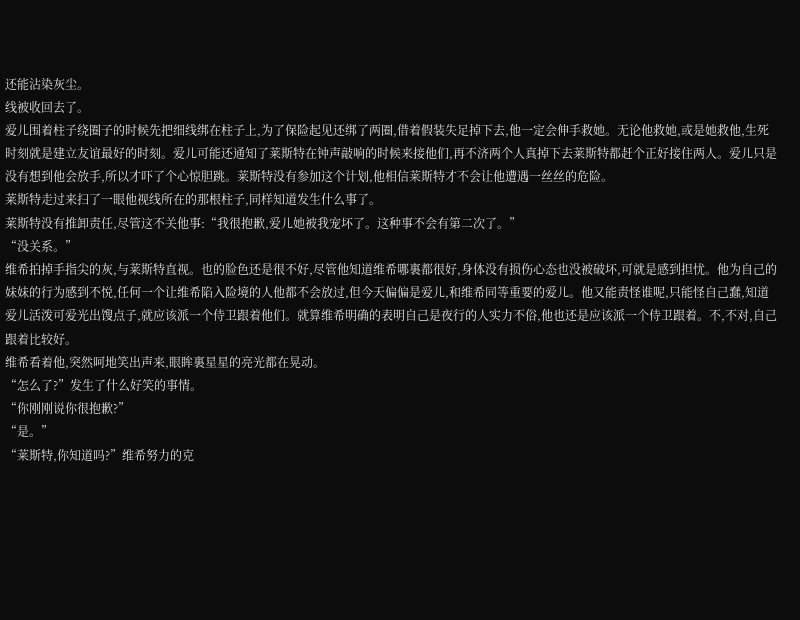还能沾染灰尘。
线被收回去了。
爱儿围着柱子绕圈子的时候先把细线绑在柱子上,为了保险起见还绑了两圈,借着假装失足掉下去,他一定会伸手救她。无论他救她,或是她救他,生死时刻就是建立友谊最好的时刻。爱儿可能还通知了莱斯特在钟声敲响的时候来接他们,再不济两个人真掉下去莱斯特都赶个正好接住两人。爱儿只是没有想到他会放手,所以才吓了个心惊胆跳。莱斯特没有参加这个计划,他相信莱斯特才不会让他遭遇一丝丝的危险。
莱斯特走过来扫了一眼他视线所在的那根柱子,同样知道发生什么事了。
莱斯特没有推卸责任,尽管这不关他事:“我很抱歉,爱儿她被我宠坏了。这种事不会有第二次了。”
“没关系。”
维希拍掉手指尖的灰,与莱斯特直视。也的脸色还是很不好,尽管他知道维希哪裏都很好,身体没有损伤心态也没被破坏,可就是感到担忧。他为自己的妹妹的行为感到不悦,任何一个让维希陷入险境的人他都不会放过,但今天偏偏是爱儿,和维希同等重要的爱儿。他又能责怪谁呢,只能怪自己蠢,知道爱儿活泼可爱光出馊点子,就应该派一个侍卫跟着他们。就算维希明确的表明自己是夜行的人实力不俗,他也还是应该派一个侍卫跟着。不,不对,自己跟着比较好。
维希看着他,突然呵地笑出声来,眼眸裏星星的亮光都在晃动。
“怎么了?”发生了什么好笑的事情。
“你刚刚说你很抱歉?”
“是。”
“莱斯特,你知道吗?”维希努力的克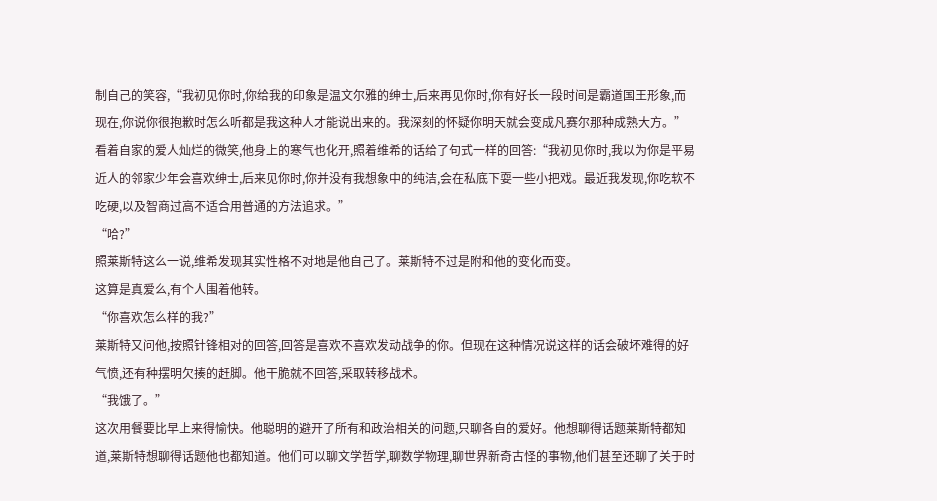制自己的笑容,“我初见你时,你给我的印象是温文尔雅的绅士,后来再见你时,你有好长一段时间是霸道国王形象,而现在,你说你很抱歉时怎么听都是我这种人才能说出来的。我深刻的怀疑你明天就会变成凡赛尔那种成熟大方。”
看着自家的爱人灿烂的微笑,他身上的寒气也化开,照着维希的话给了句式一样的回答:“我初见你时,我以为你是平易近人的邻家少年会喜欢绅士,后来见你时,你并没有我想象中的纯洁,会在私底下耍一些小把戏。最近我发现,你吃软不吃硬,以及智商过高不适合用普通的方法追求。”
“哈?”
照莱斯特这么一说,维希发现其实性格不对地是他自己了。莱斯特不过是附和他的变化而变。
这算是真爱么,有个人围着他转。
“你喜欢怎么样的我?”
莱斯特又问他,按照针锋相对的回答,回答是喜欢不喜欢发动战争的你。但现在这种情况说这样的话会破坏难得的好气愤,还有种摆明欠揍的赶脚。他干脆就不回答,采取转移战术。
“我饿了。”
这次用餐要比早上来得愉快。他聪明的避开了所有和政治相关的问题,只聊各自的爱好。他想聊得话题莱斯特都知道,莱斯特想聊得话题他也都知道。他们可以聊文学哲学,聊数学物理,聊世界新奇古怪的事物,他们甚至还聊了关于时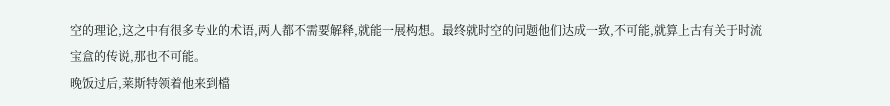空的理论,这之中有很多专业的术语,两人都不需要解释,就能一展构想。最终就时空的问题他们达成一致,不可能,就算上古有关于时流宝盒的传说,那也不可能。
晚饭过后,莱斯特领着他来到檔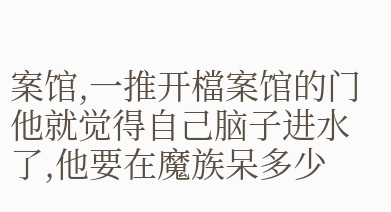案馆,一推开檔案馆的门他就觉得自己脑子进水了,他要在魔族呆多少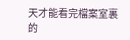天才能看完檔案室裏的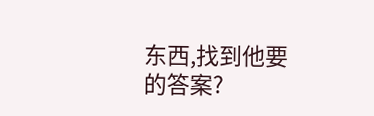东西,找到他要的答案?